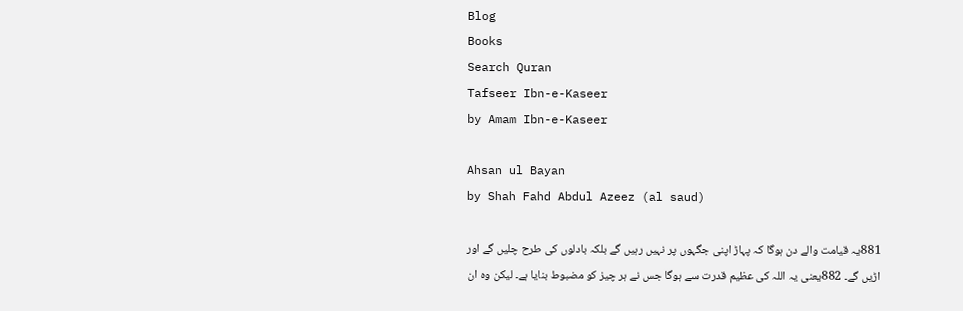Blog
Books
Search Quran
Tafseer Ibn-e-Kaseer
by Amam Ibn-e-Kaseer

Ahsan ul Bayan
by Shah Fahd Abdul Azeez (al saud)

881یہ قیامت والے دن ہوگا کہ پہاڑ اپنی جگہوں پر نہیں رہیں گے بلکہ بادلوں کی طرح چلیں گے اور اڑیں گے۔ 882یعنی یہ اللہ کی عظیم قدرت سے ہوگا جس نے ہر چیز کو مضبوط بنایا ہے۔ لیکن وہ ان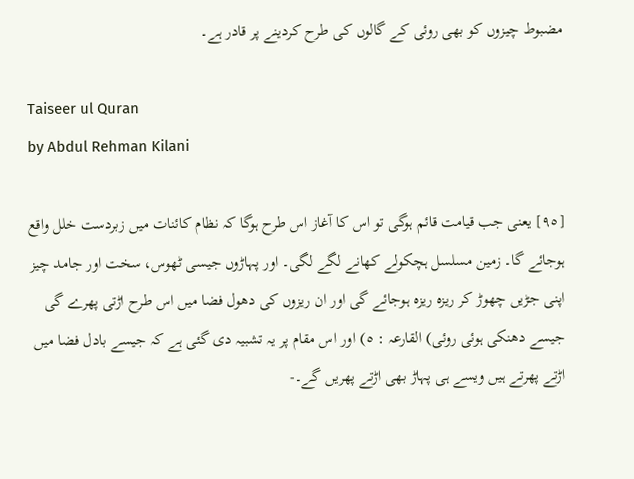مضبوط چیزوں کو بھی روئی کے گالوں کی طرح کردینے پر قادر ہے۔

Taiseer ul Quran
by Abdul Rehman Kilani

[٩٥] یعنی جب قیامت قائم ہوگی تو اس کا آغاز اس طرح ہوگا کہ نظام کائنات میں زبردست خلل واقع ہوجائے گا۔ زمین مسلسل ہچکولے کھانے لگے لگی۔ اور پہاڑوں جیسی ٹھوس، سخت اور جامد چیز اپنی جڑیں چھوڑ کر ریزہ ریزہ ہوجائے گی اور ان ریزوں کی دھول فضا میں اس طرح اڑتی پھرے گی جیسے دھنکی ہوئی روئی) القارعہ : ٥) اور اس مقام پر یہ تشبیہ دی گئی ہے کہ جیسے بادل فضا میں اڑتے پھرتے ہیں ویسے ہی پہاڑ بھی اڑتے پھریں گے۔-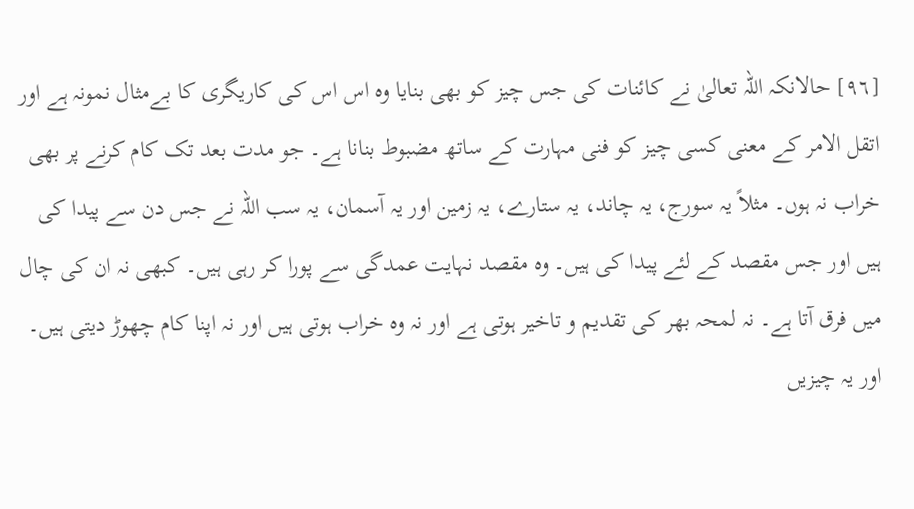[٩٦] حالانکہ اللہ تعالیٰ نے کائنات کی جس چیز کو بھی بنایا وہ اس اس کی کاریگری کا بےمثال نمونہ ہے اور اتقل الامر کے معنی کسی چیز کو فنی مہارت کے ساتھ مضبوط بنانا ہے۔ جو مدت بعد تک کام کرنے پر بھی خراب نہ ہوں۔ مثلاً یہ سورج، یہ چاند، یہ ستارے، یہ زمین اور یہ آسمان، یہ سب اللہ نے جس دن سے پیدا کی ہیں اور جس مقصد کے لئے پیدا کی ہیں۔ وہ مقصد نہایت عمدگی سے پورا کر رہی ہیں۔ کبھی نہ ان کی چال میں فرق آتا ہے۔ نہ لمحہ بھر کی تقدیم و تاخیر ہوتی ہے اور نہ وہ خراب ہوتی ہیں اور نہ اپنا کام چھوڑ دیتی ہیں۔ اور یہ چیزیں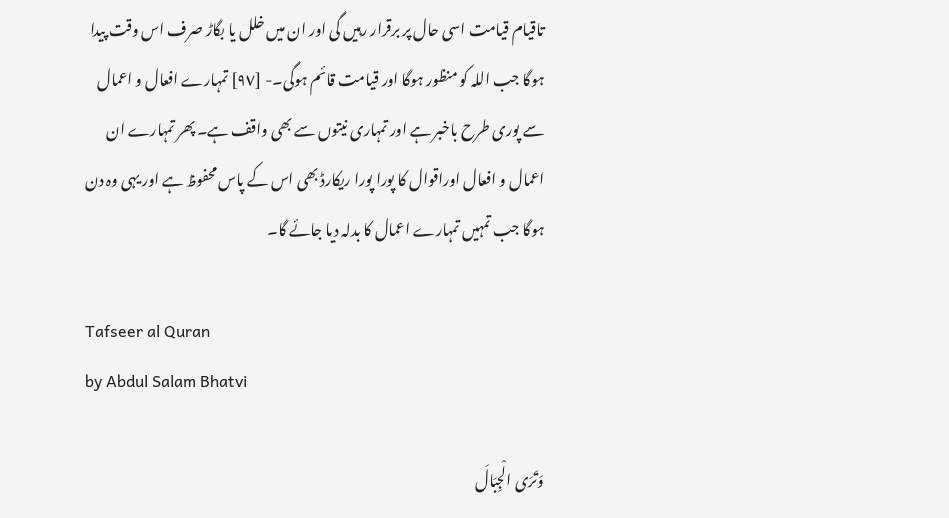تاقیام قیامت اسی حال پر برقرار رہیں گی اور ان میں خلل یا بگاڑ صرف اس وقت پیدا ہوگا جب اللہ کو منظور ہوگا اور قیامت قائم ہوگی۔- [٩٧] تمہارے افعال و اعمال سے پوری طرح باخبر ہے اور تمہاری نیتوں سے بھی واقف ہے۔ پھر تمہارے ان اعمال و افعال اوراقوال کا پورا پورا ریکارڈ بھی اس کے پاس محفوظ ہے اور یہی وہ دن ہوگا جب تمہیں تمہارے اعمال کا بدلہ دیا جائے گا۔

Tafseer al Quran
by Abdul Salam Bhatvi

وَتَرَى الْجِبَالَ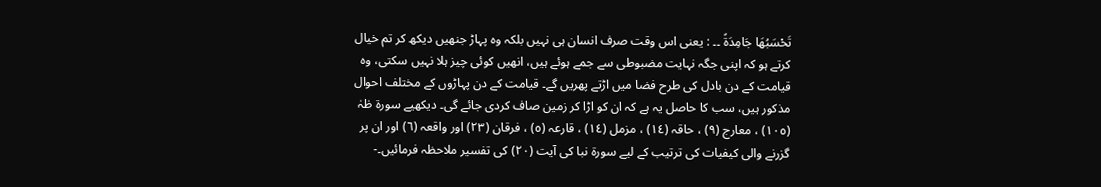تَحْسَبُهَا جَامِدَةً ۔۔ : یعنی اس وقت صرف انسان ہی نہیں بلکہ وہ پہاڑ جنھیں دیکھ کر تم خیال کرتے ہو کہ اپنی جگہ نہایت مضبوطی سے جمے ہوئے ہیں، انھیں کوئی چیز ہلا نہیں سکتی، وہ قیامت کے دن بادل کی طرح فضا میں اڑتے پھریں گے۔ قیامت کے دن پہاڑوں کے مختلف احوال مذکور ہیں، سب کا حاصل یہ ہے کہ ان کو اڑا کر زمین صاف کردی جائے گی۔ دیکھیے سورة طٰہٰ (١٠٥) ، معارج (٩) ، حاقہ (١٤) ، مزمل (١٤) ، قارعہ (٥) ، فرقان (٢٣) اور واقعہ (٦) اور ان پر گزرنے والی کیفیات کی ترتیب کے لیے سورة نبا کی آیت (٢٠) کی تفسیر ملاحظہ فرمائیں۔-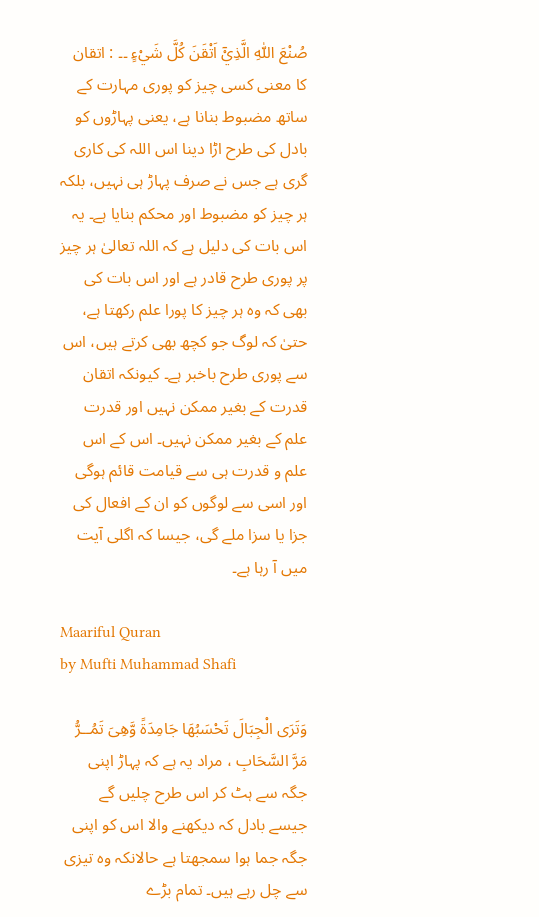صُنْعَ اللّٰهِ الَّذِيْٓ اَتْقَنَ كُلَّ شَيْءٍ ۔۔ : اتقان کا معنی کسی چیز کو پوری مہارت کے ساتھ مضبوط بنانا ہے، یعنی پہاڑوں کو بادل کی طرح اڑا دینا اس اللہ کی کاری گری ہے جس نے صرف پہاڑ ہی نہیں، بلکہ ہر چیز کو مضبوط اور محکم بنایا ہے۔ یہ اس بات کی دلیل ہے کہ اللہ تعالیٰ ہر چیز پر پوری طرح قادر ہے اور اس بات کی بھی کہ وہ ہر چیز کا پورا علم رکھتا ہے، حتیٰ کہ لوگ جو کچھ بھی کرتے ہیں، اس سے پوری طرح باخبر ہے۔ کیونکہ اتقان قدرت کے بغیر ممکن نہیں اور قدرت علم کے بغیر ممکن نہیں۔ اس کے اس علم و قدرت ہی سے قیامت قائم ہوگی اور اسی سے لوگوں کو ان کے افعال کی جزا یا سزا ملے گی، جیسا کہ اگلی آیت میں آ رہا ہے۔

Maariful Quran
by Mufti Muhammad Shafi

وَتَرَى الْجِبَالَ تَحْسَبُهَا جَامِدَةً وَّهِىَ تَمُــرُّ مَرَّ السَّحَابِ ، مراد یہ ہے کہ پہاڑ اپنی جگہ سے ہٹ کر اس طرح چلیں گے جیسے بادل کہ دیکھنے والا اس کو اپنی جگہ جما ہوا سمجھتا ہے حالانکہ وہ تیزی سے چل رہے ہیں۔ تمام بڑے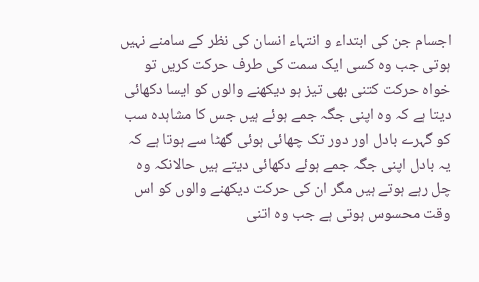اجسام جن کی ابتداء و انتہاء انسان کی نظر کے سامنے نہیں ہوتی جب وہ کسی ایک سمت کی طرف حرکت کریں تو خواہ حرکت کتنی بھی تیز ہو دیکھنے والوں کو ایسا دکھائی دیتا ہے کہ وہ اپنی جگہ جمے ہوئے ہیں جس کا مشاہدہ سب کو گہرے بادل اور دور تک چھائی ہوئی گھٹا سے ہوتا ہے کہ یہ بادل اپنی جگہ جمے ہوئے دکھائی دیتے ہیں حالانکہ وہ چل رہے ہوتے ہیں مگر ان کی حرکت دیکھنے والوں کو اس وقت محسوس ہوتی ہے جب وہ اتنی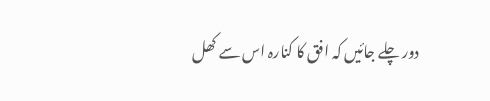دور چلے جائیں کہ افق کا کنارہ اس سے کھل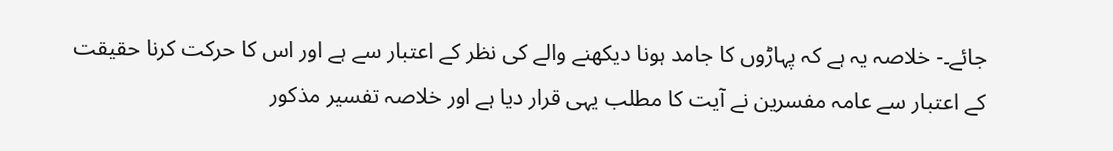جائے۔- خلاصہ یہ ہے کہ پہاڑوں کا جامد ہونا دیکھنے والے کی نظر کے اعتبار سے ہے اور اس کا حرکت کرنا حقیقت کے اعتبار سے عامہ مفسرین نے آیت کا مطلب یہی قرار دیا ہے اور خلاصہ تفسیر مذکور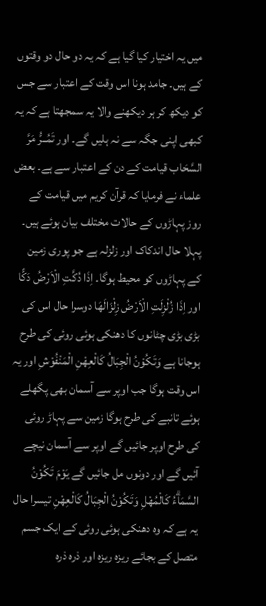میں یہ اختیار کیا گیا ہے کہ یہ دو حال دو وقتوں کے ہیں۔ جامد ہونا اس وقت کے اعتبار سے جس کو دیکھ کر ہر دیکھنے والا یہ سمجھتا ہے کہ یہ کبھی اپنی جگہ سے نہ ہلیں گے۔ اور تَمُــرُّ مَرَّ السَّحَاب قیامت کے دن کے اعتبار سے ہے۔ بعض علماء نے فرمایا کہ قرآن کریم میں قیامت کے روز پہاڑوں کے حالات مختلف بیان ہوئے ہیں۔ پہلا حال اندکاک اور زلزلہ ہے جو پوری زمین کے پہاڑوں کو محیط ہوگا۔ اِذَا دُكَّتِ الْاَرْضُ دَكًّا اور اِذَا زُلْزِلَتِ الْاَرْضُ زِلْزَالَهَا دوسرا حال اس کی بڑی بڑی چٹانوں کا دھنکی ہوئی روئی کی طرح ہوجانا ہے وَتَكُوْنُ الْجِبَالُ كَالْعِهْنِ الْمَنْفُوْشِ اور یہ اس وقت ہوگا جب اوپر سے آسمان بھی پگھلے ہوئے تانبے کی طرح ہوگا زمین سے پہاڑ روئی کی طرح اوپر جائیں گے اوپر سے آسمان نیچے آئیں گے اور دونوں مل جائیں گے يَوْمَ تَكُوْنُ السَّمَاۗءُ كَالْمُهْلِ وَتَكُوْنُ الْجِبَالُ كَالْعِهْنِ تیسرا حال یہ ہے کہ وہ دھنکی ہوئی روئی کے ایک جسم متصل کے بجائے ریزہ ریزہ اور ذرہ ذرہ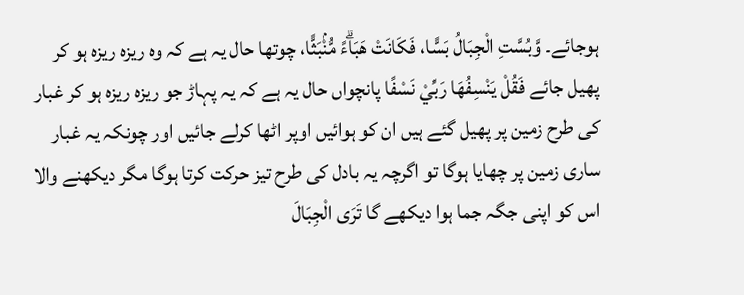ہوجائے۔ وَّبُسَّتِ الْجِبَالُ بَسًّا، فَكَانَتْ هَبَاۗءً مُّنْۢبَثًّا، چوتھا حال یہ ہے کہ وہ ریزہ ریزہ ہو کر پھیل جائے فَقُلْ يَنْسِفُهَا رَبِّيْ نَسْفًا پانچواں حال یہ ہے کہ یہ پہاڑ جو ریزہ ریزہ ہو کر غبار کی طرح زمین پر پھیل گئے ہیں ان کو ہوائیں اوپر اٹھا کرلے جائیں اور چونکہ یہ غبار ساری زمین پر چھایا ہوگا تو اگرچہ یہ بادل کی طرح تیز حرکت کرتا ہوگا مگر دیکھنے والا اس کو اپنی جگہ جما ہوا دیکھے گا تَرَى الْجِبَالَ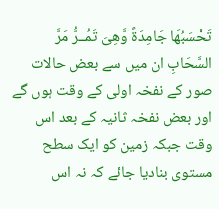تَحْسَبُهَا جَامِدَةً وَّهِىَ تَمُــرُّ مَرَّ السَّحَابِ ان میں سے بعض حالات صور کے نفخہ اولی کے وقت ہوں گے اور بعض نفخہ ثانیہ کے بعد اس وقت جبکہ زمین کو ایک سطح مستوی بنادیا جائے کہ نہ اس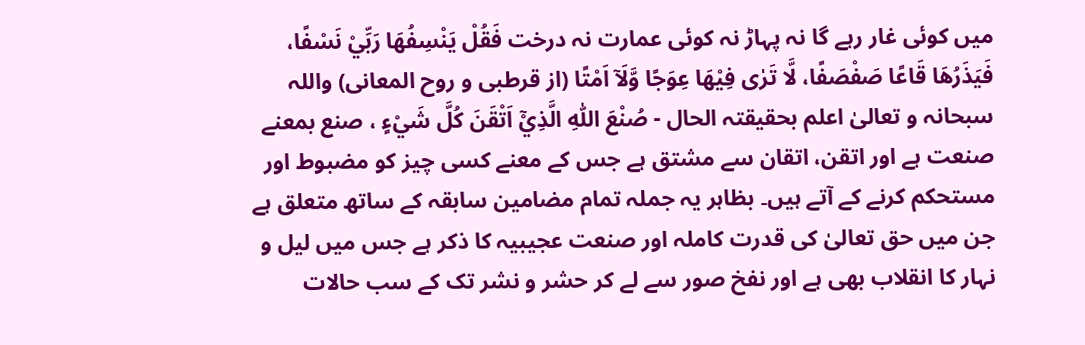میں کوئی غار رہے گا نہ پہاڑ نہ کوئی عمارت نہ درخت فَقُلْ يَنْسِفُهَا رَبِّيْ نَسْفًا، فَيَذَرُهَا قَاعًا صَفْصَفًا، لَّا تَرٰى فِيْهَا عِوَجًا وَّلَآ اَمْتًا (از قرطبی و روح المعانی) واللہ سبحانہ و تعالیٰ اعلم بحقیقتہ الحال - صُنْعَ اللّٰهِ الَّذِيْٓ اَتْقَنَ كُلَّ شَيْءٍ ، صنع بمعنے صنعت ہے اور اتقن، اتقان سے مشتق ہے جس کے معنے کسی چیز کو مضبوط اور مستحکم کرنے کے آتے ہیں۔ بظاہر یہ جملہ تمام مضامین سابقہ کے ساتھ متعلق ہے جن میں حق تعالیٰ کی قدرت کاملہ اور صنعت عجیبیہ کا ذکر ہے جس میں لیل و نہار کا انقلاب بھی ہے اور نفخ صور سے لے کر حشر و نشر تک کے سب حالات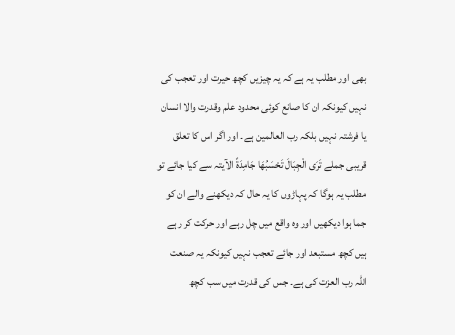بھی اور مطلب یہ ہے کہ یہ چیزیں کچھ حیرت اور تعجب کی نہیں کیونکہ ان کا صانع کوئی محدود علم وقدرت والا انسان یا فرشتہ نہیں بلکہ رب العالمین ہے۔ اور اگر اس کا تعلق قریبی جملے تَرَى الْجِبَالَ تَحْسَبُهَا جَامِدَةً الآیتہ سے کیا جائے تو مطلب یہ ہوگا کہ پہاڑوں کا یہ حال کہ دیکھنے والے ان کو جما ہوا دیکھیں اور وہ واقع میں چل رہے اور حرکت کر رہے ہیں کچھ مستبعد اور جائے تعجب نہیں کیونکہ یہ صنعت اللہ رب العزت کی ہے۔ جس کی قدرت میں سب کچھ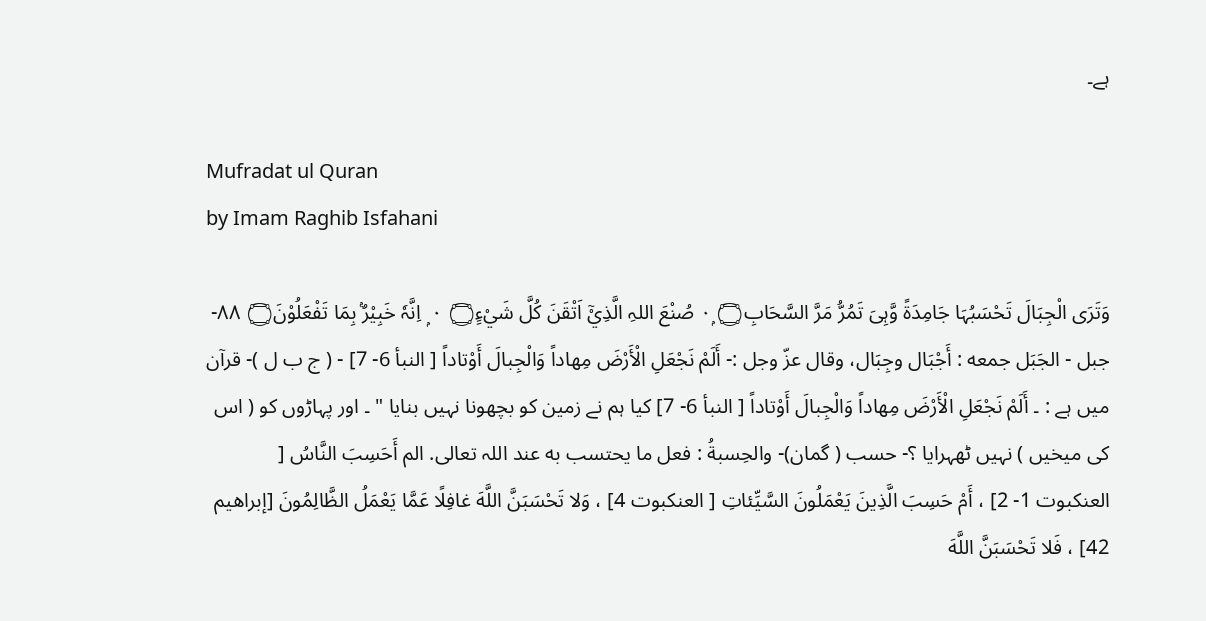ہے۔

Mufradat ul Quran
by Imam Raghib Isfahani

وَتَرَى الْجِبَالَ تَحْسَبُہَا جَامِدَۃً وَّہِىَ تَمُرُّ مَرَّ السَّحَابِ۝ ٠ۭ صُنْعَ اللہِ الَّذِيْٓ اَتْقَنَ كُلَّ شَيْءٍ۝ ٠ ۭ اِنَّہٗ خَبِيْرٌۢ بِمَا تَفْعَلُوْنَ۝ ٨٨- جبل - الجَبَل جمعه : أَجْبَال وجِبَال، وقال عزّ وجل :- أَلَمْ نَجْعَلِ الْأَرْضَ مِهاداً وَالْجِبالَ أَوْتاداً [ النبأ 6- 7] - ( ج ب ل )- قرآن میں ہے : ۔ أَلَمْ نَجْعَلِ الْأَرْضَ مِهاداً وَالْجِبالَ أَوْتاداً [ النبأ 6- 7] کیا ہم نے زمین کو بچھونا نہیں بنایا " ۔ اور پہاڑوں کو ( اس کی میخیں ) نہیں ٹھہرایا ؟- حسب ( گمان)- والحِسبةُ : فعل ما يحتسب به عند اللہ تعالی. الم أَحَسِبَ النَّاسُ [ العنکبوت 1- 2] ، أَمْ حَسِبَ الَّذِينَ يَعْمَلُونَ السَّيِّئاتِ [ العنکبوت 4] ، وَلا تَحْسَبَنَّ اللَّهَ غافِلًا عَمَّا يَعْمَلُ الظَّالِمُونَ [إبراهيم 42] ، فَلا تَحْسَبَنَّ اللَّهَ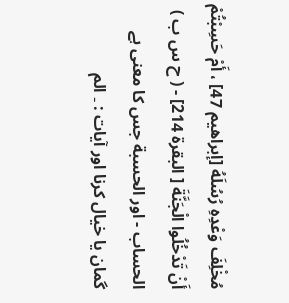مُخْلِفَ وَعْدِهِ رُسُلَهُ [إبراهيم 47] ، أَمْ حَسِبْتُمْ أَنْ تَدْخُلُوا الْجَنَّةَ [ البقرة 214] - ( ح س ب ) الحساب - اور الحسبة جس کا معنی ہے گمان یا خیال کرنا اور آیات : ۔ الم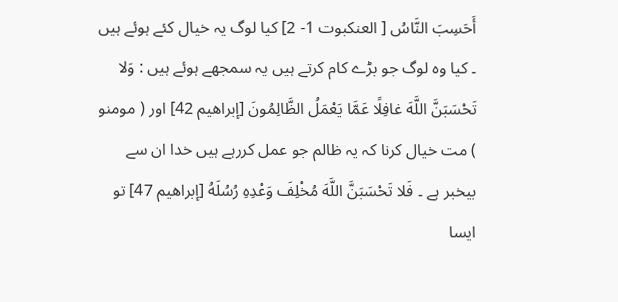أَحَسِبَ النَّاسُ [ العنکبوت 1- 2] کیا لوگ یہ خیال کئے ہوئے ہیں ۔ کیا وہ لوگ جو بڑے کام کرتے ہیں یہ سمجھے ہوئے ہیں : وَلا تَحْسَبَنَّ اللَّهَ غافِلًا عَمَّا يَعْمَلُ الظَّالِمُونَ [إبراهيم 42] اور ( مومنو ) مت خیال کرنا کہ یہ ظالم جو عمل کررہے ہیں خدا ان سے بیخبر ہے ۔ فَلا تَحْسَبَنَّ اللَّهَ مُخْلِفَ وَعْدِهِ رُسُلَهُ [إبراهيم 47] تو ایسا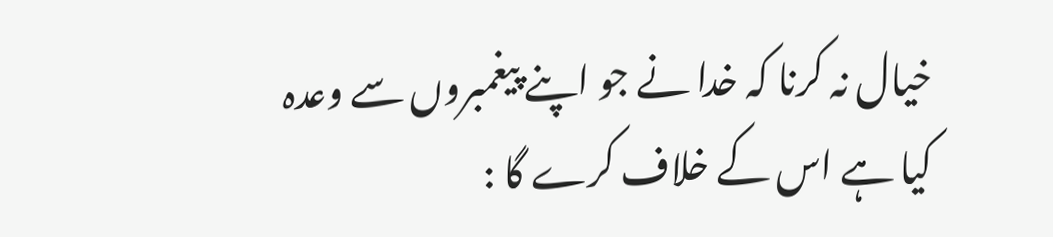خیال نہ کرنا کہ خدا نے جو اپنے پیغمبروں سے وعدہ کیا ہے اس کے خلاف کرے گا :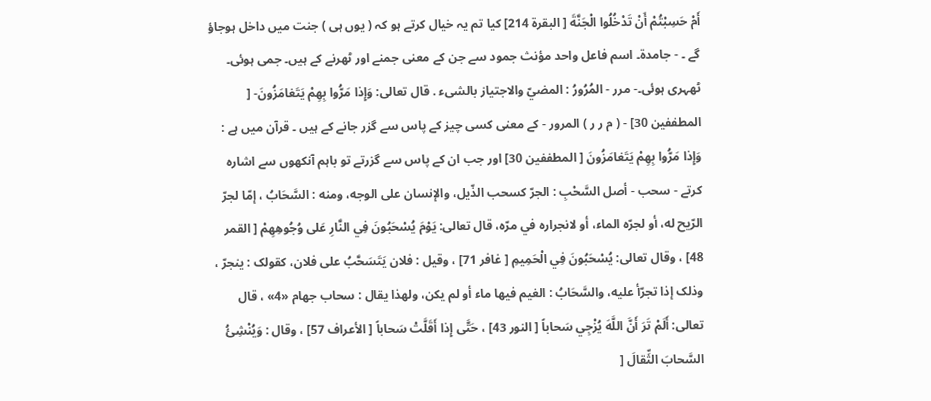أَمْ حَسِبْتُمْ أَنْ تَدْخُلُوا الْجَنَّةَ [ البقرة 214] کیا تم یہ خیال کرتے ہو کہ ( یوں ہی ) جنت میں داخل ہوجاؤ گے ۔ - جامدۃ۔ اسم فاعل واحد مؤنث جمود سے جن کے معنی جمنے اور ٹھرنے کے ہیں۔ جمی ہوئی۔ ٹھہری ہوئی۔- مرر - المُرُورُ : المضيّ والاجتیاز بالشیء . قال تعالی: وَإِذا مَرُّوا بِهِمْ يَتَغامَزُونَ- [ المطففین 30] - ( م ر ر ) المرور - کے معنی کسی چیز کے پاس سے گزر جانے کے ہیں ۔ قرآن میں ہے : وَإِذا مَرُّوا بِهِمْ يَتَغامَزُونَ [ المطففین 30] اور جب ان کے پاس سے گزرتے تو باہم آنکھوں سے اشارہ کرتے - سحب - أصل السَّحْبِ : الجرّ کسحب الذّيل، والإنسان علی الوجه، ومنه : السَّحَابُ ، إمّا لجرّ الرّيح له، أو لجرّه الماء، أو لانجراره في مرّه، قال تعالی: يَوْمَ يُسْحَبُونَ فِي النَّارِ عَلى وُجُوهِهِمْ [ القمر 48] ، وقال تعالی: يُسْحَبُونَ فِي الْحَمِيمِ [ غافر 71] ، وقیل : فلان يَتَسَحَّبُ علی فلان، کقولک : ينجرّ ، وذلک إذا تجرّأ عليه، والسَّحَابُ : الغیم فيها ماء أو لم يكن، ولهذا يقال : سحاب جهام «4» ، قال تعالی: أَلَمْ تَرَ أَنَّ اللَّهَ يُزْجِي سَحاباً [ النور 43] ، حَتَّى إِذا أَقَلَّتْ سَحاباً [ الأعراف 57] ، وقال : وَيُنْشِئُ السَّحابَ الثِّقالَ [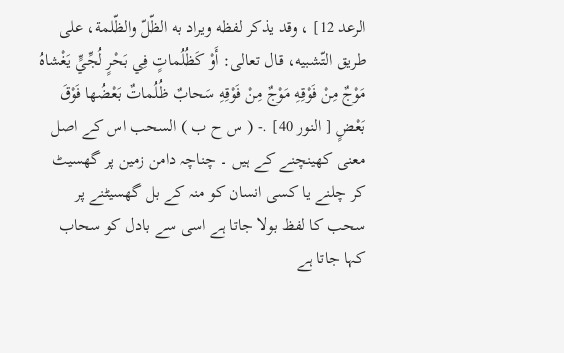الرعد 12] ، وقد يذكر لفظه ويراد به الظّلّ والظّلمة، علی طریق التّشبيه، قال تعالی: أَوْ كَظُلُماتٍ فِي بَحْرٍ لُجِّيٍّ يَغْشاهُ مَوْجٌ مِنْ فَوْقِهِ مَوْجٌ مِنْ فَوْقِهِ سَحابٌ ظُلُماتٌ بَعْضُها فَوْقَ بَعْضٍ [ النور 40] .- ( س ح ب ) السحب اس کے اصل معنی کھینچنے کے ہیں ۔ چناچہ دامن زمین پر گھسیٹ کر چلنے یا کسی انسان کو منہ کے بل گھسیٹنے پر سحب کا لفظ بولا جاتا ہے اسی سے بادل کو سحاب کہا جاتا ہے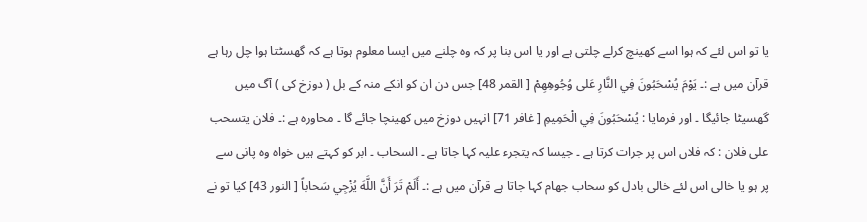یا تو اس لئے کہ ہوا اسے کھینچ کرلے چلتی ہے اور یا اس بنا پر کہ وہ چلنے میں ایسا معلوم ہوتا ہے کہ گھسٹتا ہوا چل رہا ہے قرآن میں ہے :۔ يَوْمَ يُسْحَبُونَ فِي النَّارِ عَلى وُجُوهِهِمْ [ القمر 48] جس دن ان کو انکے منہ کے بل ( دوزخ کی ) آگ میں گھسیٹا جائیگا ۔ اور فرمایا : يُسْحَبُونَ فِي الْحَمِيمِ [ غافر 71] انہیں دوزخ میں کھینچا جائے گا ۔ محاورہ ہے :۔ فلان یتسحب علی فلان : کہ فلاں اس پر جرات کرتا ہے ۔ جیسا کہ یتجرء علیہ کہا جاتا ہے ۔ السحاب ۔ ابر کو کہتے ہیں خواہ وہ پانی سے پر ہو یا خالی اس لئے خالی بادل کو سحاب جھام کہا جاتا ہے قرآن میں ہے :۔ أَلَمْ تَرَ أَنَّ اللَّهَ يُزْجِي سَحاباً [ النور 43] کیا تو نے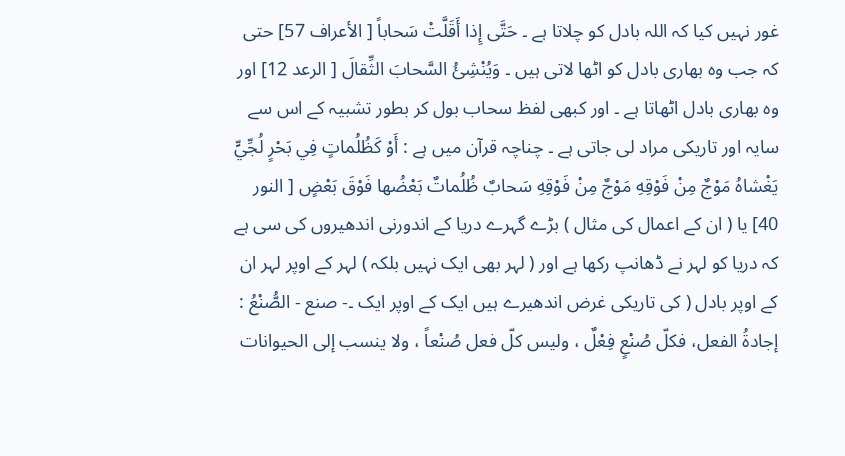غور نہیں کیا کہ اللہ بادل کو چلاتا ہے ۔ حَتَّى إِذا أَقَلَّتْ سَحاباً [ الأعراف 57] حتی کہ جب وہ بھاری بادل کو اٹھا لاتی ہیں ۔ وَيُنْشِئُ السَّحابَ الثِّقالَ [ الرعد 12] اور وہ بھاری بادل اٹھاتا ہے ۔ اور کبھی لفظ سحاب بول کر بطور تشبیہ کے اس سے سایہ اور تاریکی مراد لی جاتی ہے ۔ چناچہ قرآن میں ہے : أَوْ كَظُلُماتٍ فِي بَحْرٍ لُجِّيٍّ يَغْشاهُ مَوْجٌ مِنْ فَوْقِهِ مَوْجٌ مِنْ فَوْقِهِ سَحابٌ ظُلُماتٌ بَعْضُها فَوْقَ بَعْضٍ [ النور 40] یا ( ان کے اعمال کی مثال ) بڑے گہرے دریا کے اندورنی اندھیروں کی سی ہے کہ دریا کو لہر نے ڈھانپ رکھا ہے اور ( لہر بھی ایک نہیں بلکہ ) لہر کے اوپر لہر ان کے اوپر بادل ( کی تاریکی غرض اندھیرے ہیں ایک کے اوپر ایک ۔- صنع - الصُّنْعُ : إجادةُ الفعل، فكلّ صُنْعٍ فِعْلٌ ، ولیس کلّ فعل صُنْعاً ، ولا ينسب إلى الحیوانات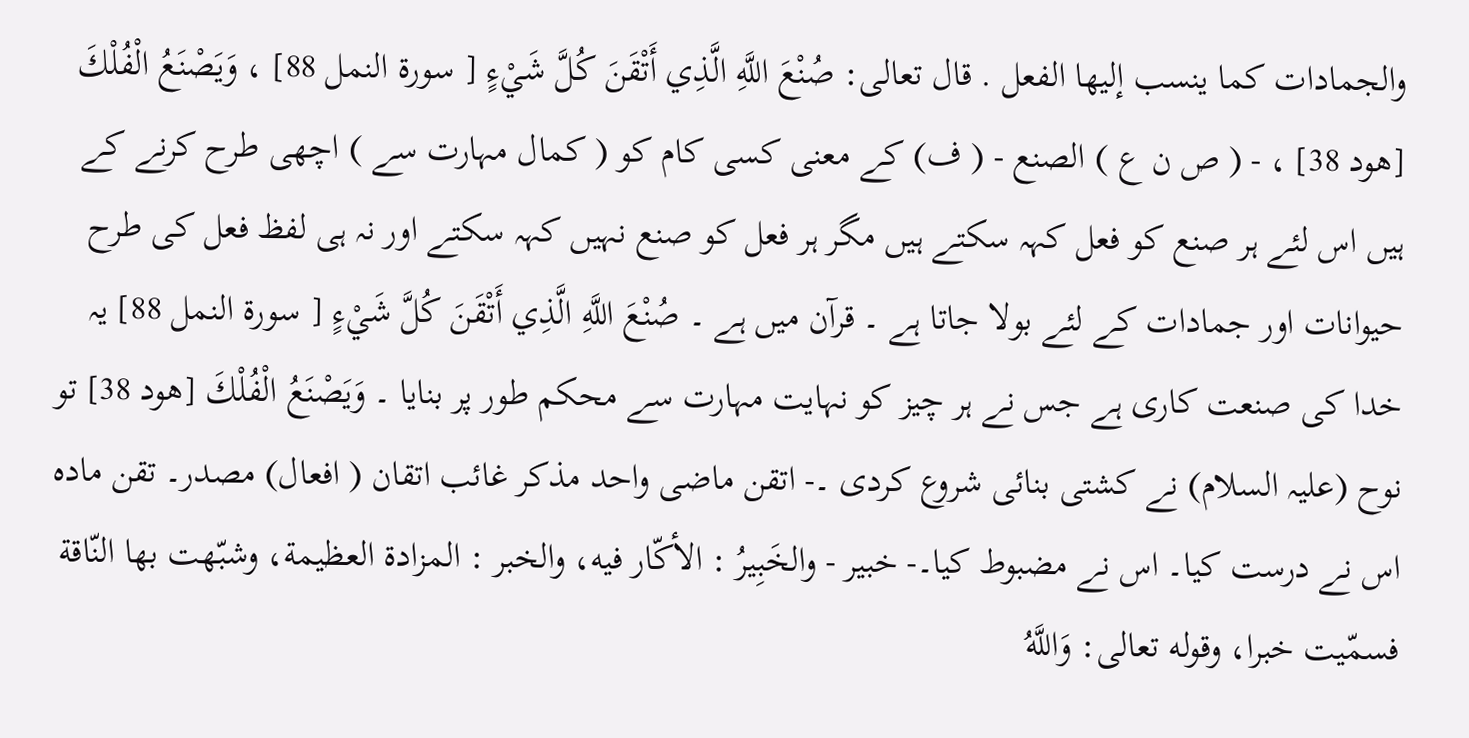والجمادات کما ينسب إليها الفعل . قال تعالی: صُنْعَ اللَّهِ الَّذِي أَتْقَنَ كُلَّ شَيْءٍ [ سورة النمل 88] ، وَيَصْنَعُ الْفُلْكَ [هود 38] ، - ( ص ن ع ) الصنع - ( ف) کے معنی کسی کام کو ( کمال مہارت سے ) اچھی طرح کرنے کے ہیں اس لئے ہر صنع کو فعل کہہ سکتے ہیں مگر ہر فعل کو صنع نہیں کہہ سکتے اور نہ ہی لفظ فعل کی طرح حیوانات اور جمادات کے لئے بولا جاتا ہے ۔ قرآن میں ہے ۔ صُنْعَ اللَّهِ الَّذِي أَتْقَنَ كُلَّ شَيْءٍ [ سورة النمل 88] یہ خدا کی صنعت کاری ہے جس نے ہر چیز کو نہایت مہارت سے محکم طور پر بنایا ۔ وَيَصْنَعُ الْفُلْكَ [هود 38] تو نوح (علیہ السلام) نے کشتی بنائی شروع کردی ۔- اتقن ماضی واحد مذکر غائب اتقان ( افعال) مصدر۔ تقن مادہ اس نے درست کیا۔ اس نے مضبوط کیا۔- خبیر - والخَبِيرُ : الأكّار فيه، والخبر : المزادة العظیمة، وشبّهت بها النّاقة فسمّيت خبرا، وقوله تعالی: وَاللَّهُ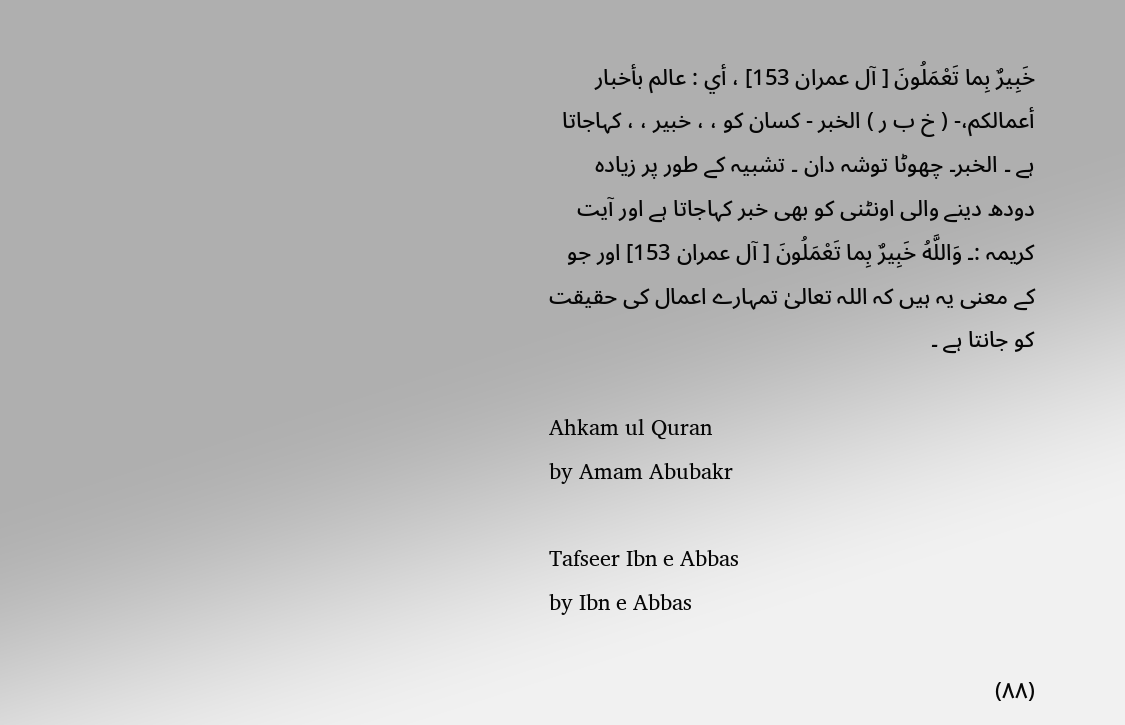خَبِيرٌ بِما تَعْمَلُونَ [ آل عمران 153] ، أي : عالم بأخبار أعمالکم،- ( خ ب ر ) الخبر - کسان کو ، ، خبیر ، ، کہاجاتا ہے ۔ الخبر۔ چھوٹا توشہ دان ۔ تشبیہ کے طور پر زیادہ دودھ دینے والی اونٹنی کو بھی خبر کہاجاتا ہے اور آیت کریمہ :۔ وَاللَّهُ خَبِيرٌ بِما تَعْمَلُونَ [ آل عمران 153] اور جو کے معنی یہ ہیں کہ اللہ تعالیٰ تمہارے اعمال کی حقیقت کو جانتا ہے ۔

Ahkam ul Quran
by Amam Abubakr

Tafseer Ibn e Abbas
by Ibn e Abbas

(٨٨)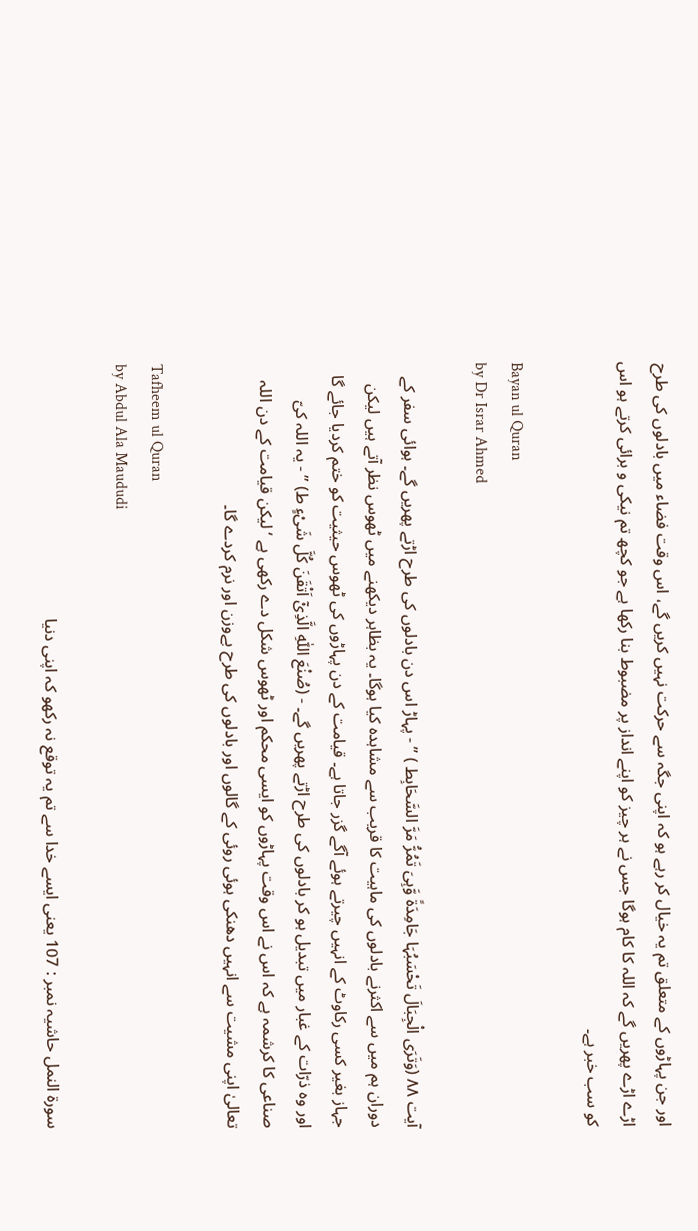اور جن پہاڑوں کے متعلق تم یہ خیال کر رہے ہو کہ اپنی جگہ سے حرکت نہیں کریں گے، اس وقت فضاء میں بادلوں کی طرح اڑے اڑے پھریں گے کہ اللہ کا کام ہوگا جس نے ہر چیز کو اپنے انداز پر مضبوط بنا رکھا ہے جو کچھ تم نیکی و برائی کرتے ہو اس کو سب خبر ہے۔

Bayan ul Quran
by Dr Israr Ahmed

آیت ٨٨ (وَتَرَی الْجِبَالَ تَحْسَبُہَا جَامِدَۃً وَّہِیَ تَمُرُّ مَرَّ السَّحَابِط ) ” - پہاڑ اس دن بادلوں کی طرح اڑتے پھریں گے۔ ہوائی سفر کے دوران ہم میں سے اکثرنے بادلوں کی ماہیت کا قریب سے مشاہدہ کیا ہوگا۔ یہ بظاہر دیکھنے میں ٹھوس نظر آتے ہیں لیکن جہاز بغیر کسی رکاوٹ کے انہیں چیرتے ہوئے آگے گزر جاتا ہے۔ قیامت کے دن پہاڑوں کی ٹھوس حیثیت کو ختم کردیا جائے گا اور وہ ذرّات کے غبار میں تبدیل ہو کر بادلوں کی طرح اڑتے پھریں گے۔ - (صُنْعَ اللّٰہِ الَّذِیْٓ اَتْقَنَ کُلَّ شَیْءٍ ط) ” - یہ اللہ کیّ صناعی کا کرشمہ ہے کہ اس نے اس وقت پہاڑوں کو ایسی محکم اور ٹھوس شکل دے رکھی ہے ‘ لیکن قیامت کے دن اللہ تعالیٰ اپنی مشیت سے انہیں دھنکی ہوئی روئی کے گالوں اور بادلوں کی طرح بےوزن اور نرم کردے گا۔

Tafheem ul Quran
by Abdul Ala Maududi

سورة النمل حاشیہ نمبر : 107 یعنی ایسے خدا سے تم یہ توقع نہ رکھو کہ اپنی دنیا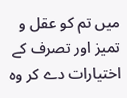میں تم کو عقل و تمیز اور تصرف کے اختیارات دے کر وہ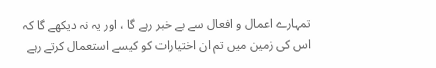تمہارے اعمال و افعال سے بے خبر رہے گا ، اور یہ نہ دیکھے گا کہ اس کی زمین میں تم ان اختیارات کو کیسے استعمال کرتے رہے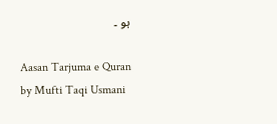ہو ۔

Aasan Tarjuma e Quran
by Mufti Taqi Usmani